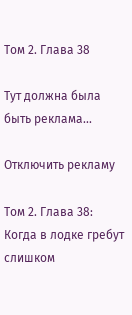Том 2. Глава 38

Тут должна была быть реклама...

Отключить рекламу

Том 2. Глава 38: Когда в лодке гребут слишком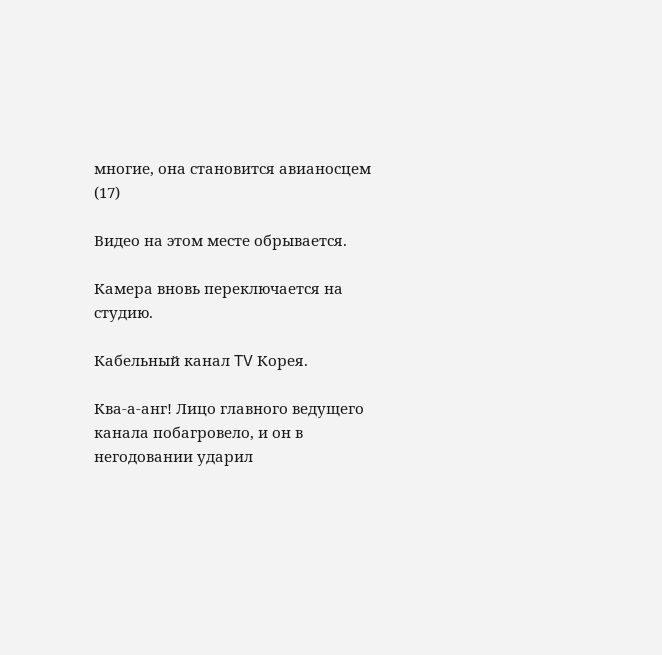многие, она становится авианосцем (17)

Видео на этом месте обрывается.

Камера вновь переключается на студию.

Кабельный канал TV Корея.

Ква-а-анг! Лицо главного ведущего канала побагровело, и он в негодовании ударил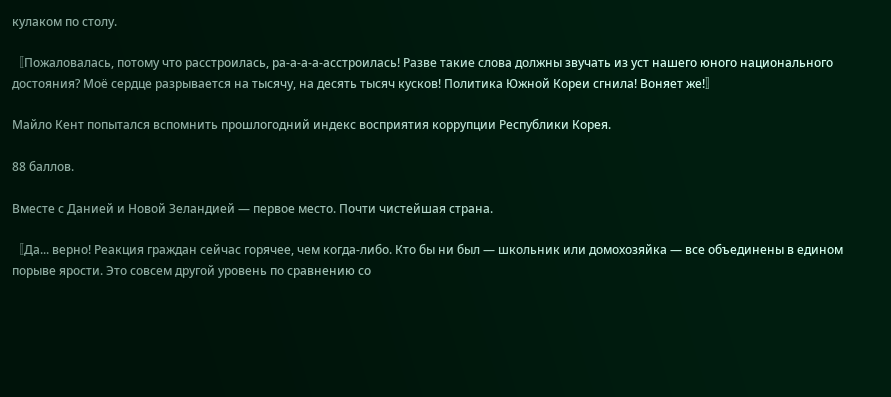кулаком по столу.

〚Пожаловалась, потому что расстроилась, ра-а-а-а-асстроилась! Разве такие слова должны звучать из уст нашего юного национального достояния? Моё сердце разрывается на тысячу, на десять тысяч кусков! Политика Южной Кореи сгнила! Воняет же!〛

Майло Кент попытался вспомнить прошлогодний индекс восприятия коррупции Республики Корея.

88 баллов.

Вместе с Данией и Новой Зеландией — первое место. Почти чистейшая страна.

〚Да... верно! Реакция граждан сейчас горячее, чем когда-либо. Кто бы ни был — школьник или домохозяйка — все объединены в едином порыве ярости. Это совсем другой уровень по сравнению со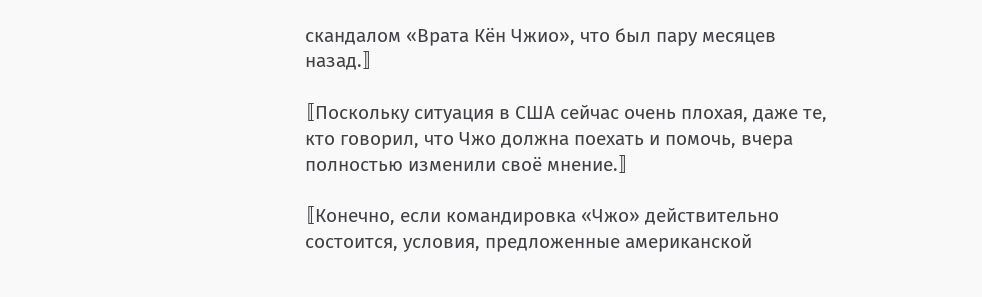скандалом «Врата Кён Чжио», что был пару месяцев назад.〛

〚Поскольку ситуация в США сейчас очень плохая, даже те, кто говорил, что Чжо должна поехать и помочь, вчера полностью изменили своё мнение.〛

〚Конечно, если командировка «Чжо» действительно состоится, условия, предложенные американской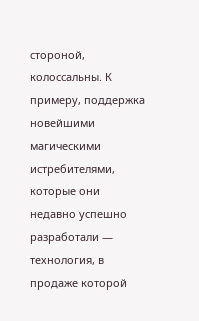стороной, колоссальны. К примеру, поддержка новейшими магическими истребителями, которые они недавно успешно разработали — технология, в продаже которой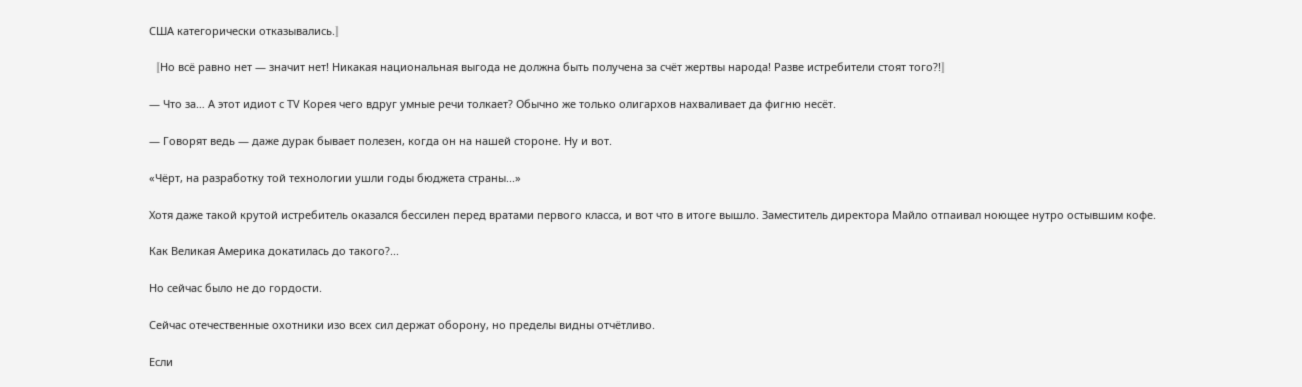США категорически отказывались.〛

〚Но всё равно нет — значит нет! Никакая национальная выгода не должна быть получена за счёт жертвы народа! Разве истребители стоят того?!〛

— Что за… А этот идиот с TV Корея чего вдруг умные речи толкает? Обычно же только олигархов нахваливает да фигню несёт.

— Говорят ведь — даже дурак бывает полезен, когда он на нашей стороне. Ну и вот.

«Чёрт, на разработку той технологии ушли годы бюджета страны...»

Хотя даже такой крутой истребитель оказался бессилен перед вратами первого класса, и вот что в итоге вышло. Заместитель директора Майло отпаивал ноющее нутро остывшим кофе.

Как Великая Америка докатилась до такого?...

Но сейчас было не до гордости.

Сейчас отечественные охотники изо всех сил держат оборону, но пределы видны отчётливо.

Если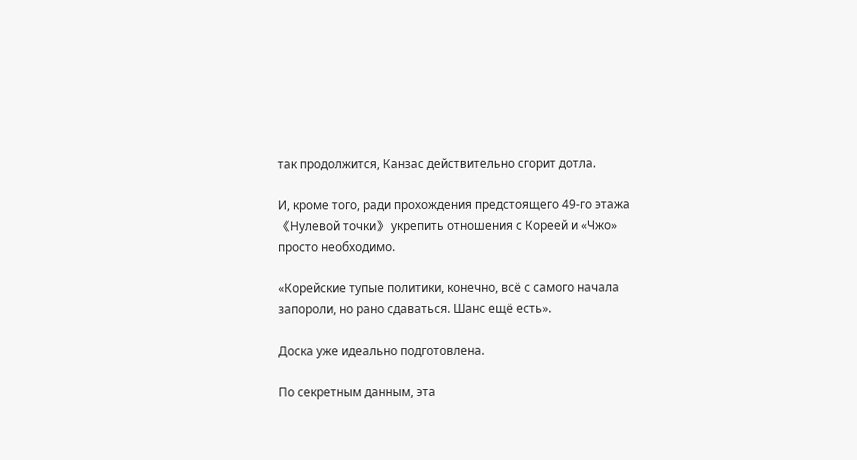так продолжится, Канзас действительно сгорит дотла.

И, кроме того, ради прохождения предстоящего 49-го этажа 《Нулевой точки》 укрепить отношения с Кореей и «Чжо» просто необходимо.

«Корейские тупые политики, конечно, всё с самого начала запороли, но рано сдаваться. Шанс ещё есть».

Доска уже идеально подготовлена.

По секретным данным, эта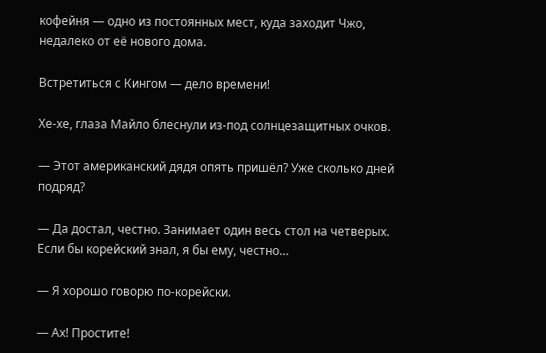кофейня — одно из постоянных мест, куда заходит Чжо, недалеко от её нового дома.

Встретиться с Кингом — дело времени!

Хе-хе, глаза Майло блеснули из-под солнцезащитных очков.

— Этот американский дядя опять пришёл? Уже сколько дней подряд?

— Да достал, честно. Занимает один весь стол на четверых. Если бы корейский знал, я бы ему, честно…

— Я хорошо говорю по-корейски.

— Ах! Простите!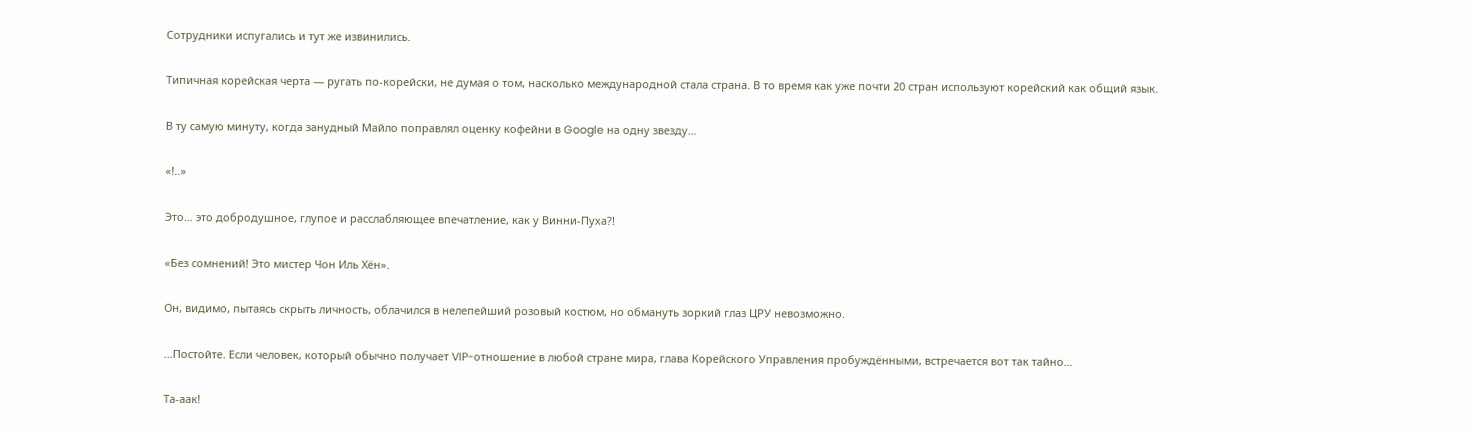Сотрудники испугались и тут же извинились.

Типичная корейская черта — ругать по-корейски, не думая о том, насколько международной стала страна. В то время как уже почти 20 стран используют корейский как общий язык.

В ту самую минуту, когда занудный Майло поправлял оценку кофейни в Google на одну звезду…

«!..»

Это… это добродушное, глупое и расслабляющее впечатление, как у Винни-Пуха?!

«Без сомнений! Это мистер Чон Иль Хён».

Он, видимо, пытаясь скрыть личность, облачился в нелепейший розовый костюм, но обмануть зоркий глаз ЦРУ невозможно.

...Постойте. Если человек, который обычно получает VIP-отношение в любой стране мира, глава Корейского Управления пробуждёнными, встречается вот так тайно…

Та-аак!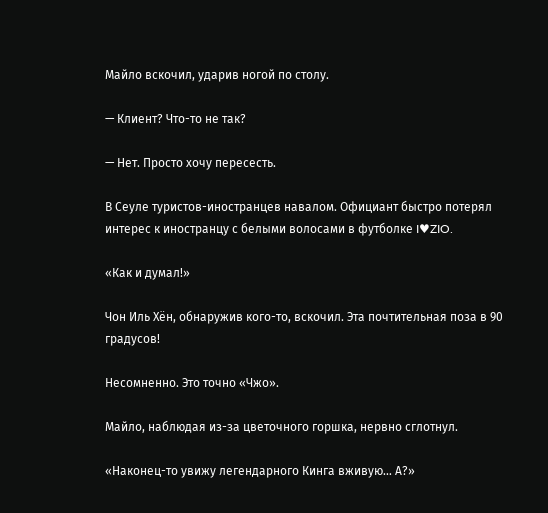Майло вскочил, ударив ногой по столу.

— Клиент? Что-то не так?

— Нет. Просто хочу пересесть.

В Сеуле туристов-иностранцев навалом. Официант быстро потерял интерес к иностранцу с белыми волосами в футболке I♥ZIO.

«Как и думал!»

Чон Иль Хён, обнаружив кого-то, вскочил. Эта почтительная поза в 90 градусов!

Несомненно. Это точно «Чжо».

Майло, наблюдая из-за цветочного горшка, нервно сглотнул.

«Наконец-то увижу легендарного Кинга вживую… А?»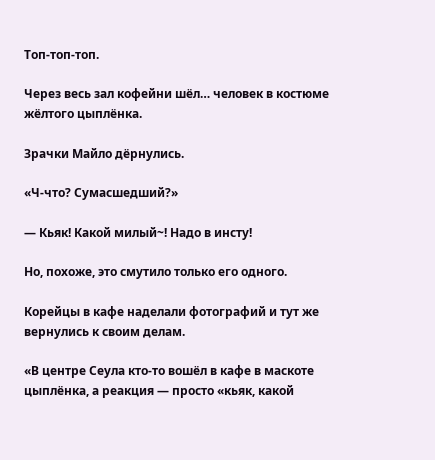Топ-топ-топ.

Через весь зал кофейни шёл… человек в костюме жёлтого цыплёнка.

Зрачки Майло дёрнулись.

«Ч-что? Сумасшедший?»

— Кьяк! Какой милый~! Надо в инсту!

Но, похоже, это смутило только его одного.

Корейцы в кафе наделали фотографий и тут же вернулись к своим делам.

«В центре Сеула кто-то вошёл в кафе в маскоте цыплёнка, а реакция — просто «кьяк, какой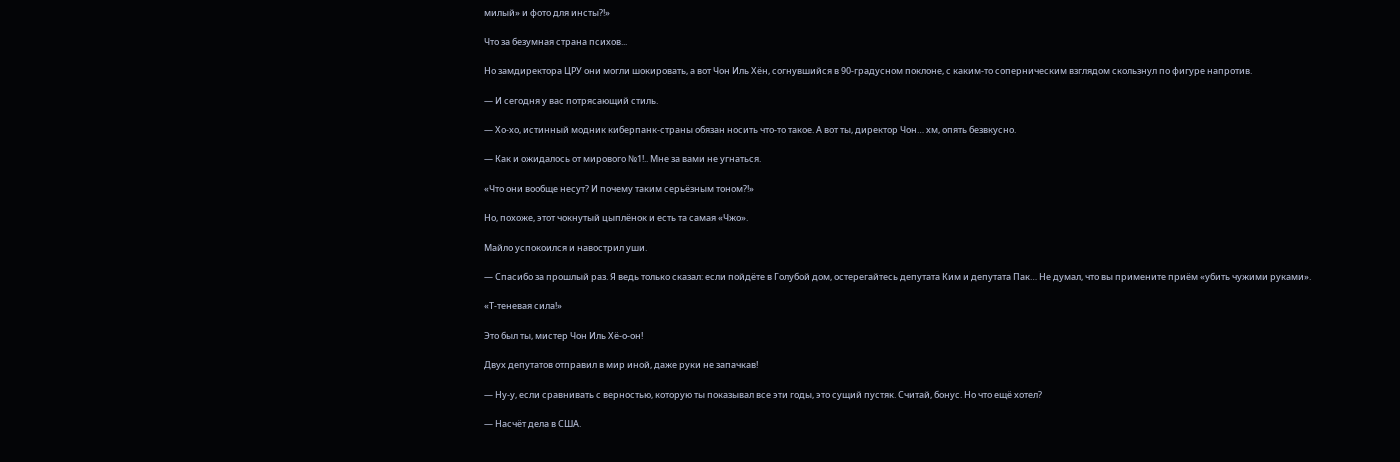милый» и фото для инсты?!»

Что за безумная страна психов...

Но замдиректора ЦРУ они могли шокировать, а вот Чон Иль Хён, согнувшийся в 90-градусном поклоне, с каким-то соперническим взглядом скользнул по фигуре напротив.

— И сегодня у вас потрясающий стиль.

— Хо-хо, истинный модник киберпанк-страны обязан носить что-то такое. А вот ты, директор Чон… хм, опять безвкусно.

— Как и ожидалось от мирового №1!.. Мне за вами не угнаться.

«Что они вообще несут? И почему таким серьёзным тоном?!»

Но, похоже, этот чокнутый цыплёнок и есть та самая «Чжо».

Майло успокоился и навострил уши.

— Спасибо за прошлый раз. Я ведь только сказал: если пойдёте в Голубой дом, остерегайтесь депутата Ким и депутата Пак… Не думал, что вы примените приём «убить чужими руками».

«Т-теневая сила!»

Это был ты, мистер Чон Иль Хё-о-он!

Двух депутатов отправил в мир иной, даже руки не запачкав!

— Ну-у, если сравнивать с верностью, которую ты показывал все эти годы, это сущий пустяк. Считай, бонус. Но что ещё хотел?

— Насчёт дела в США.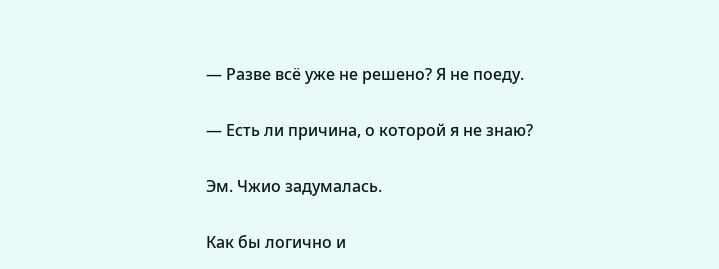— Разве всё уже не решено? Я не поеду.

— Есть ли причина, о которой я не знаю?

Эм. Чжио задумалась.

Как бы логично и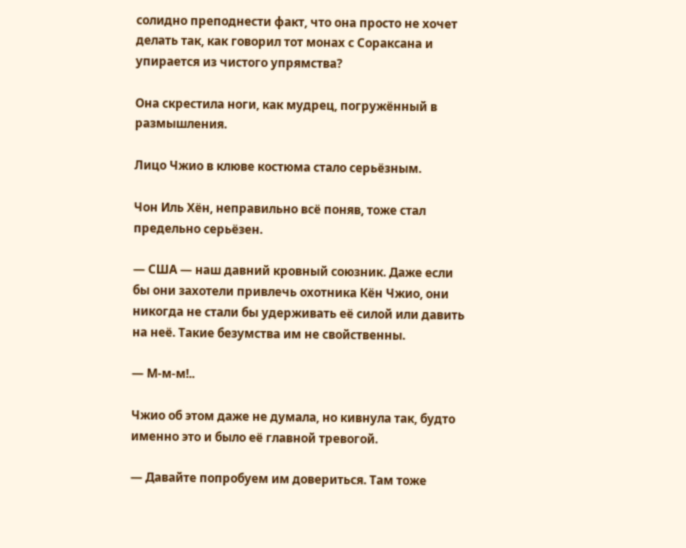солидно преподнести факт, что она просто не хочет делать так, как говорил тот монах с Сораксана и упирается из чистого упрямства?

Она скрестила ноги, как мудрец, погружённый в размышления.

Лицо Чжио в клюве костюма стало серьёзным.

Чон Иль Хён, неправильно всё поняв, тоже стал предельно серьёзен.

— США — наш давний кровный союзник. Даже если бы они захотели привлечь охотника Кён Чжио, они никогда не стали бы удерживать её силой или давить на неё. Такие безумства им не свойственны.

— М-м-м!..

Чжио об этом даже не думала, но кивнула так, будто именно это и было её главной тревогой.

— Давайте попробуем им довериться. Там тоже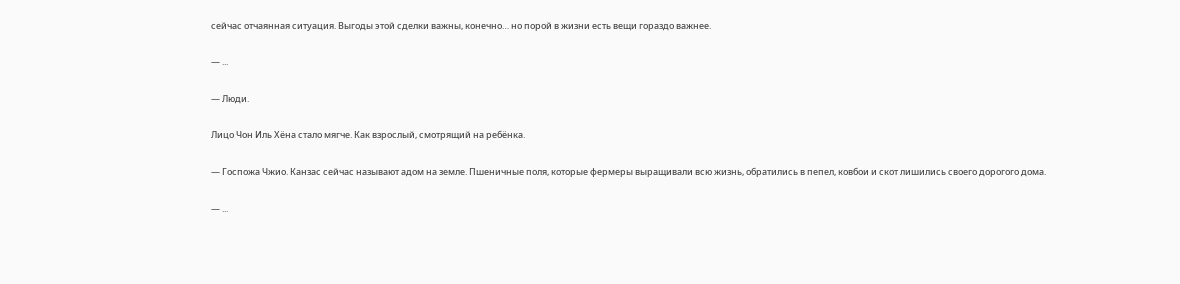сейчас отчаянная ситуация. Выгоды этой сделки важны, конечно… но порой в жизни есть вещи гораздо важнее.

— ...

— Люди.

Лицо Чон Иль Хёна стало мягче. Как взрослый, смотрящий на ребёнка.

— Госпожа Чжио. Канзас сейчас называют адом на земле. Пшеничные поля, которые фермеры выращивали всю жизнь, обратились в пепел, ковбои и скот лишились своего дорогого дома.

— ...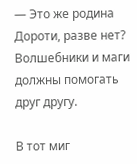— Это же родина Дороти, разве нет? Волшебники и маги должны помогать друг другу.

В тот миг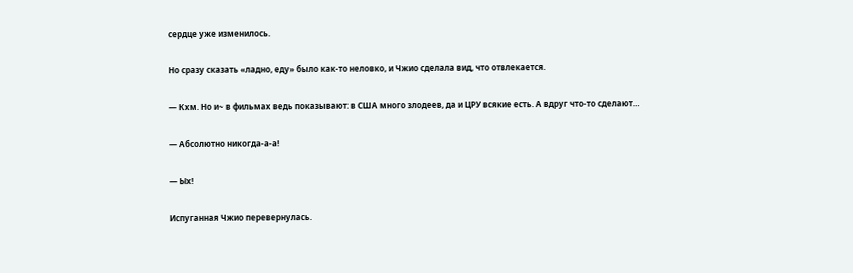сердце уже изменилось.

Но сразу сказать «ладно, еду» было как-то неловко, и Чжио сделала вид, что отвлекается.

— Кхм. Но и~ в фильмах ведь показывают: в США много злодеев, да и ЦРУ всякие есть. А вдруг что-то сделают…

— Абсолютно никогда-а-а!

— Ых!

Испуганная Чжио перевернулась.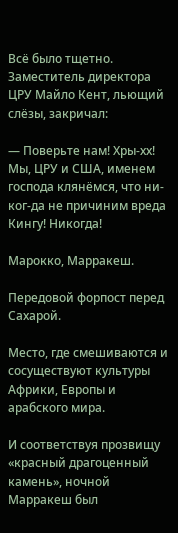Всё было тщетно. Заместитель директора ЦРУ Майло Кент, льющий слёзы, закричал:

— Поверьте нам! Хры-хх! Мы, ЦРУ и США, именем господа клянёмся, что ни-ког-да не причиним вреда Кингу! Никогда!

Марокко, Марракеш.

Передовой форпост перед Сахарой.

Место, где смешиваются и сосуществуют культуры Африки, Европы и арабского мира.

И соответствуя прозвищу «красный драгоценный камень», ночной Марракеш был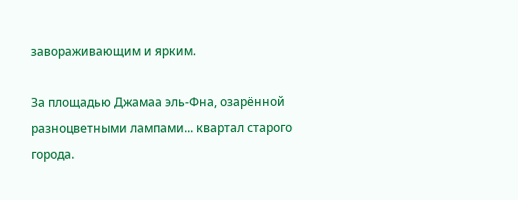завораживающим и ярким.

За площадью Джамаа эль-Фна, озарённой разноцветными лампами... квартал старого города.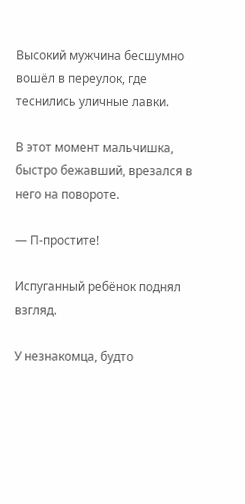Высокий мужчина бесшумно вошёл в переулок, где теснились уличные лавки.

В этот момент мальчишка, быстро бежавший, врезался в него на повороте.

— П-простите!

Испуганный ребёнок поднял взгляд.

У незнакомца, будто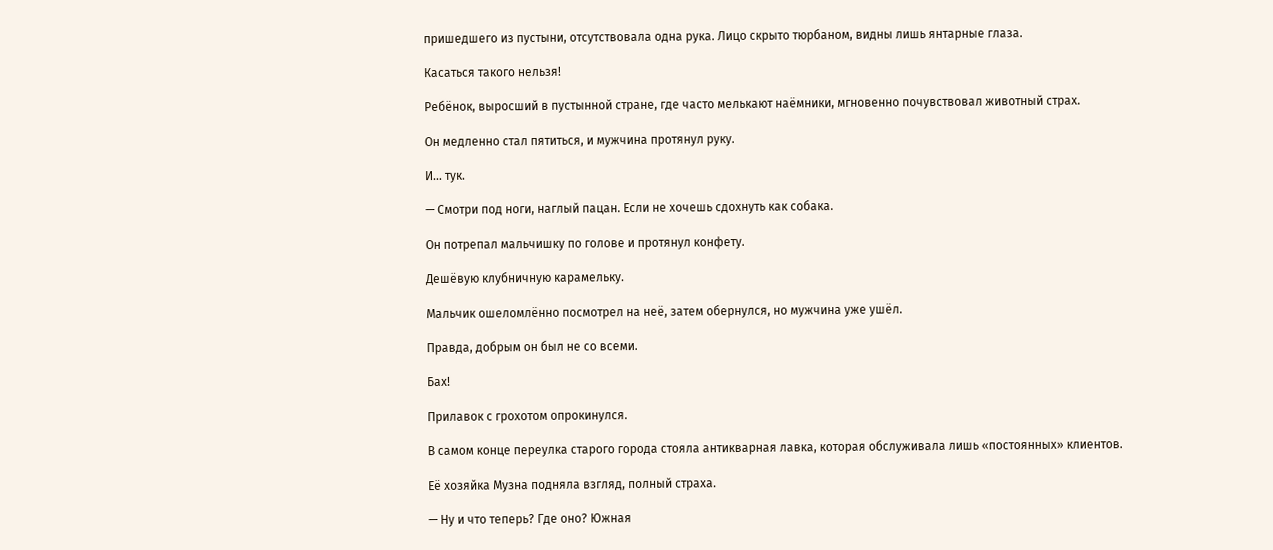пришедшего из пустыни, отсутствовала одна рука. Лицо скрыто тюрбаном, видны лишь янтарные глаза.

Касаться такого нельзя!

Ребёнок, выросший в пустынной стране, где часто мелькают наёмники, мгновенно почувствовал животный страх.

Он медленно стал пятиться, и мужчина протянул руку.

И… тук.

— Смотри под ноги, наглый пацан. Если не хочешь сдохнуть как собака.

Он потрепал мальчишку по голове и протянул конфету.

Дешёвую клубничную карамельку.

Мальчик ошеломлённо посмотрел на неё, затем обернулся, но мужчина уже ушёл.

Правда, добрым он был не со всеми.

Бах!

Прилавок с грохотом опрокинулся.

В самом конце переулка старого города стояла антикварная лавка, которая обслуживала лишь «постоянных» клиентов.

Её хозяйка Музна подняла взгляд, полный страха.

— Ну и что теперь? Где оно? Южная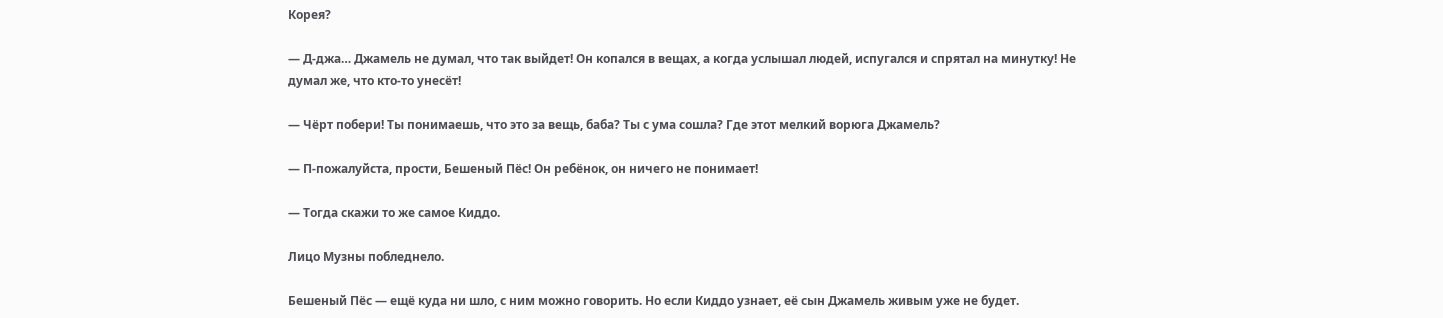Корея?

— Д-джа… Джамель не думал, что так выйдет! Он копался в вещах, а когда услышал людей, испугался и спрятал на минутку! Не думал же, что кто-то унесёт!

— Чёрт побери! Ты понимаешь, что это за вещь, баба? Ты с ума сошла? Где этот мелкий ворюга Джамель?

— П-пожалуйста, прости, Бешеный Пёс! Он ребёнок, он ничего не понимает!

— Тогда скажи то же самое Киддо.

Лицо Музны побледнело.

Бешеный Пёс — ещё куда ни шло, с ним можно говорить. Но если Киддо узнает, её сын Джамель живым уже не будет.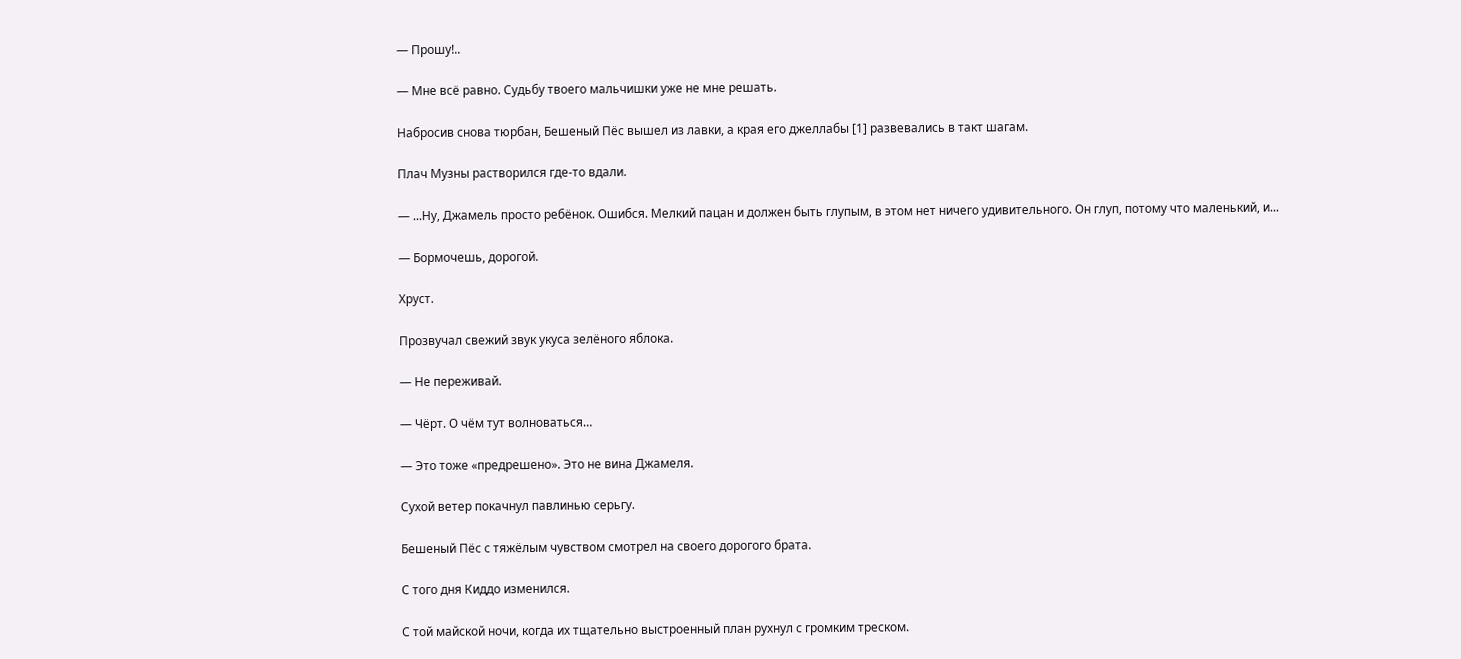— Прошу!..

— Мне всё равно. Судьбу твоего мальчишки уже не мне решать.

Набросив снова тюрбан, Бешеный Пёс вышел из лавки, а края его джеллабы [1] развевались в такт шагам.

Плач Музны растворился где-то вдали.

— ...Ну, Джамель просто ребёнок. Ошибся. Мелкий пацан и должен быть глупым, в этом нет ничего удивительного. Он глуп, потому что маленький, и...

— Бормочешь, дорогой.

Хруст.

Прозвучал свежий звук укуса зелёного яблока.

— Не переживай.

— Чёрт. О чём тут волноваться…

— Это тоже «предрешено». Это не вина Джамеля.

Сухой ветер покачнул павлинью серьгу.

Бешеный Пёс с тяжёлым чувством смотрел на своего дорогого брата.

С того дня Киддо изменился.

С той майской ночи, когда их тщательно выстроенный план рухнул с громким треском.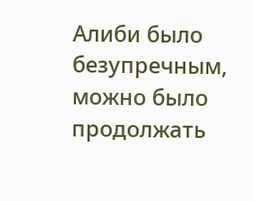Алиби было безупречным, можно было продолжать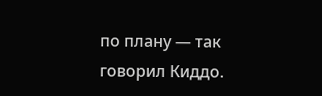по плану — так говорил Киддо.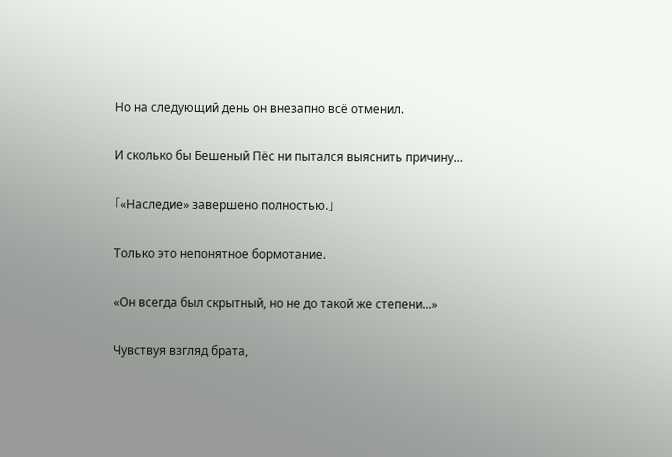Но на следующий день он внезапно всё отменил.

И сколько бы Бешеный Пёс ни пытался выяснить причину…

「«Наследие» завершено полностью.」

Только это непонятное бормотание.

«Он всегда был скрытный, но не до такой же степени...»

Чувствуя взгляд брата,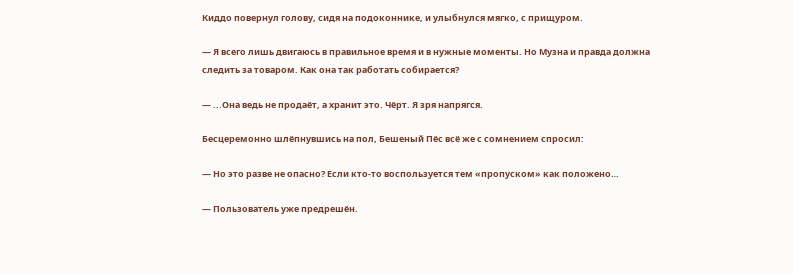Киддо повернул голову, сидя на подоконнике, и улыбнулся мягко, с прищуром.

— Я всего лишь двигаюсь в правильное время и в нужные моменты. Но Музна и правда должна следить за товаром. Как она так работать собирается?

— ...Она ведь не продаёт, а хранит это. Чёрт. Я зря напрягся.

Бесцеремонно шлёпнувшись на пол, Бешеный Пёс всё же с сомнением спросил:

— Но это разве не опасно? Если кто-то воспользуется тем «пропуском» как положено…

— Пользователь уже предрешён.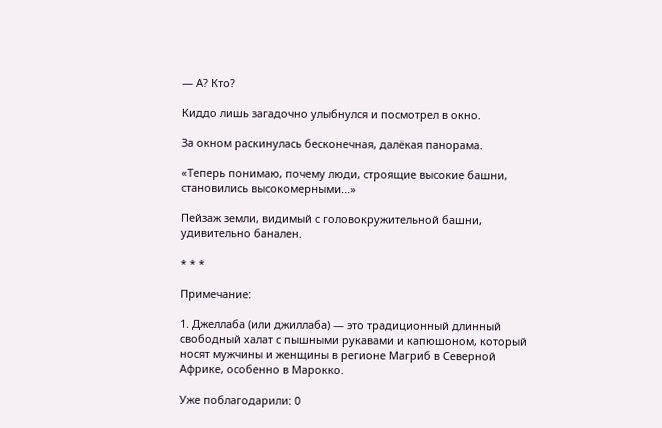— А? Кто?

Киддо лишь загадочно улыбнулся и посмотрел в окно.

За окном раскинулась бесконечная, далёкая панорама.

«Теперь понимаю, почему люди, строящие высокие башни, становились высокомерными...»

Пейзаж земли, видимый с головокружительной башни, удивительно банален.

* * *

Примечание:

1. Джеллаба (или джиллаба) — это традиционный длинный свободный халат с пышными рукавами и капюшоном, который носят мужчины и женщины в регионе Магриб в Северной Африке, особенно в Марокко.

Уже поблагодарили: 0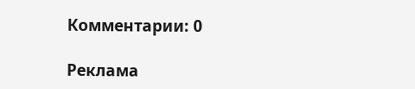Комментарии: 0

Реклама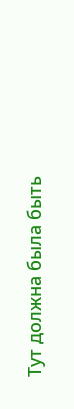Тут должна была быть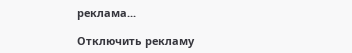реклама...

Отключить рекламу